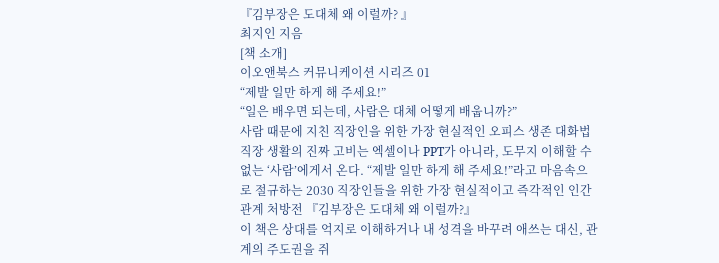『김부장은 도대체 왜 이럴까? 』
최지인 지음
[책 소개]
이오앤북스 커뮤니케이션 시리즈 01
“제발 일만 하게 해 주세요!”
“일은 배우면 되는데, 사람은 대체 어떻게 배웁니까?”
사람 때문에 지친 직장인을 위한 가장 현실적인 오피스 생존 대화법
직장 생활의 진짜 고비는 엑셀이나 PPT가 아니라, 도무지 이해할 수 없는 ‘사람’에게서 온다. “제발 일만 하게 해 주세요!”라고 마음속으로 절규하는 2030 직장인들을 위한 가장 현실적이고 즉각적인 인간관계 처방전 『김부장은 도대체 왜 이럴까?』
이 책은 상대를 억지로 이해하거나 내 성격을 바꾸려 애쓰는 대신, 관계의 주도권을 쥐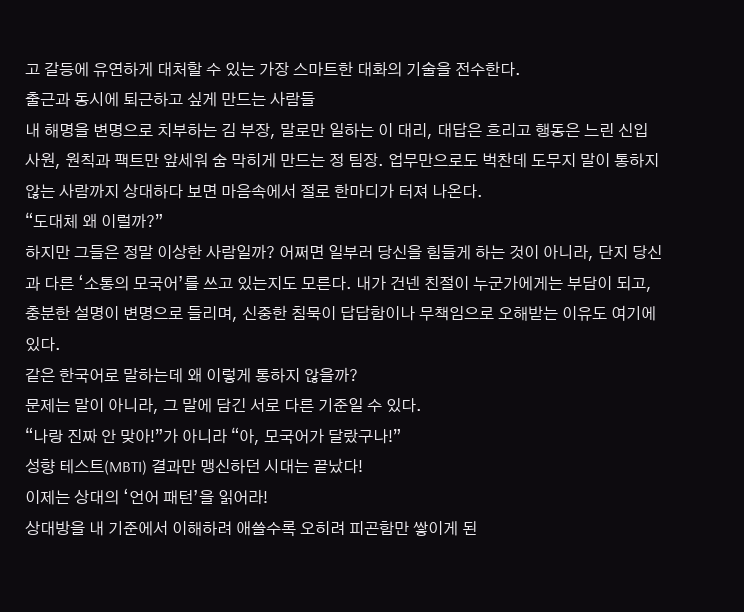고 갈등에 유연하게 대처할 수 있는 가장 스마트한 대화의 기술을 전수한다.
출근과 동시에 퇴근하고 싶게 만드는 사람들
내 해명을 변명으로 치부하는 김 부장, 말로만 일하는 이 대리, 대답은 흐리고 행동은 느린 신입 사원, 원칙과 팩트만 앞세워 숨 막히게 만드는 정 팀장. 업무만으로도 벅찬데 도무지 말이 통하지 않는 사람까지 상대하다 보면 마음속에서 절로 한마디가 터져 나온다.
“도대체 왜 이럴까?”
하지만 그들은 정말 이상한 사람일까? 어쩌면 일부러 당신을 힘들게 하는 것이 아니라, 단지 당신과 다른 ‘소통의 모국어’를 쓰고 있는지도 모른다. 내가 건넨 친절이 누군가에게는 부담이 되고, 충분한 설명이 변명으로 들리며, 신중한 침묵이 답답함이나 무책임으로 오해받는 이유도 여기에 있다.
같은 한국어로 말하는데 왜 이렇게 통하지 않을까?
문제는 말이 아니라, 그 말에 담긴 서로 다른 기준일 수 있다.
“나랑 진짜 안 맞아!”가 아니라 “아, 모국어가 달랐구나!”
성향 테스트(MBTI) 결과만 맹신하던 시대는 끝났다!
이제는 상대의 ‘언어 패턴’을 읽어라!
상대방을 내 기준에서 이해하려 애쓸수록 오히려 피곤함만 쌓이게 된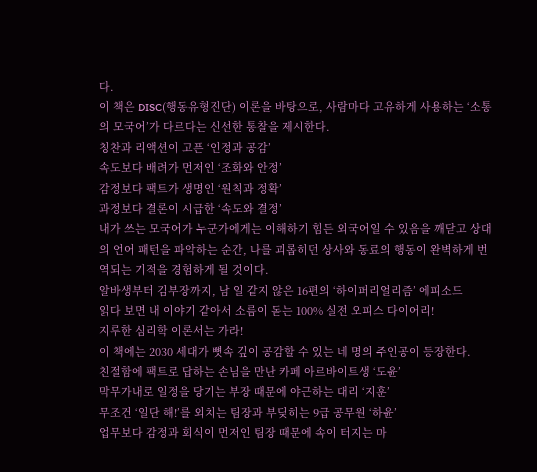다.
이 책은 DISC(행동유형진단) 이론을 바탕으로, 사람마다 고유하게 사용하는 ‘소통의 모국어’가 다르다는 신선한 통찰을 제시한다.
칭찬과 리액션이 고픈 ‘인정과 공감’
속도보다 배려가 먼저인 ‘조화와 안정’
감정보다 팩트가 생명인 ‘원칙과 정확’
과정보다 결론이 시급한 ‘속도와 결정’
내가 쓰는 모국어가 누군가에게는 이해하기 힘든 외국어일 수 있음을 깨닫고 상대의 언어 패턴을 파악하는 순간, 나를 괴롭히던 상사와 동료의 행동이 완벽하게 번역되는 기적을 경험하게 될 것이다.
알바생부터 김부장까지, 남 일 같지 않은 16편의 ‘하이퍼리얼리즘’ 에피소드
읽다 보면 내 이야기 같아서 소름이 돋는 100% 실전 오피스 다이어리!
지루한 심리학 이론서는 가라!
이 책에는 2030 세대가 뼛속 깊이 공감할 수 있는 네 명의 주인공이 등장한다.
친절함에 팩트로 답하는 손님을 만난 카페 아르바이트생 ‘도윤’
막무가내로 일정을 당기는 부장 때문에 야근하는 대리 ‘지훈’
무조건 ‘일단 해!’를 외치는 팀장과 부딪히는 9급 공무원 ‘하윤’
업무보다 감정과 회식이 먼저인 팀장 때문에 속이 터지는 마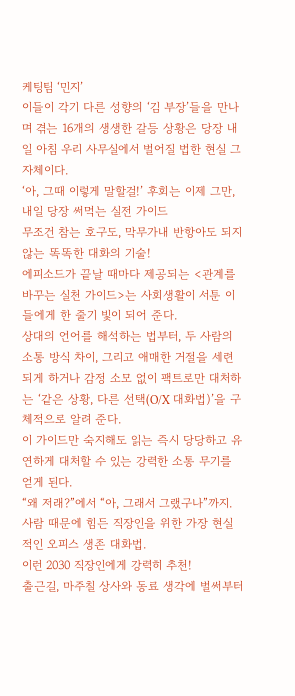케팅팀 ‘민지’
이들이 각기 다른 성향의 ‘김 부장’들을 만나며 겪는 16개의 생생한 갈등 상황은 당장 내일 아침 우리 사무실에서 벌어질 법한 현실 그 자체이다.
‘아, 그때 이렇게 말할걸!’ 후회는 이제 그만, 내일 당장 써먹는 실전 가이드
무조건 참는 호구도, 막무가내 반항아도 되지 않는 똑똑한 대화의 기술!
에피소드가 끝날 때마다 제공되는 <관계를 바꾸는 실천 가이드>는 사회생활이 서툰 이들에게 한 줄기 빛이 되어 준다.
상대의 언어를 해석하는 법부터, 두 사람의 소통 방식 차이, 그리고 애매한 거절을 세련되게 하거나 감정 소모 없이 팩트로만 대처하는 ‘같은 상황, 다른 선택(O/X 대화법)’을 구체적으로 알려 준다.
이 가이드만 숙지해도 읽는 즉시 당당하고 유연하게 대처할 수 있는 강력한 소통 무기를 얻게 된다.
“왜 저래?”에서 “아, 그래서 그랬구나”까지.
사람 때문에 힘든 직장인을 위한 가장 현실적인 오피스 생존 대화법.
이런 2030 직장인에게 강력히 추천!
출근길, 마주칠 상사와 동료 생각에 벌써부터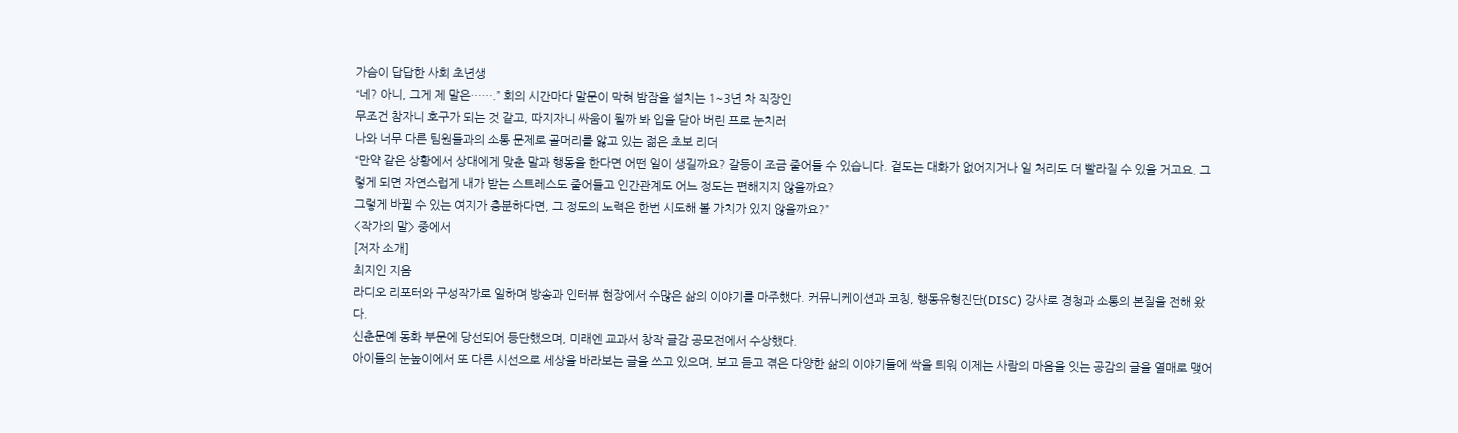가슴이 답답한 사회 초년생
“네? 아니, 그게 제 말은…….” 회의 시간마다 말문이 막혀 밤잠을 설치는 1~3년 차 직장인
무조건 참자니 호구가 되는 것 같고, 따지자니 싸움이 될까 봐 입을 닫아 버린 프로 눈치러
나와 너무 다른 팀원들과의 소통 문제로 골머리를 앓고 있는 젊은 초보 리더
“만약 같은 상황에서 상대에게 맞춘 말과 행동을 한다면 어떤 일이 생길까요? 갈등이 조금 줄어들 수 있습니다. 겉도는 대화가 없어지거나 일 처리도 더 빨라질 수 있을 거고요. 그렇게 되면 자연스럽게 내가 받는 스트레스도 줄어들고 인간관계도 어느 정도는 편해지지 않을까요?
그렇게 바뀔 수 있는 여지가 충분하다면, 그 정도의 노력은 한번 시도해 볼 가치가 있지 않을까요?”
<작가의 말> 중에서
[저자 소개]
최지인 지음
라디오 리포터와 구성작가로 일하며 방송과 인터뷰 현장에서 수많은 삶의 이야기를 마주했다. 커뮤니케이션과 코칭, 행동유형진단(DISC) 강사로 경청과 소통의 본질을 전해 왔다.
신춘문예 동화 부문에 당선되어 등단했으며, 미래엔 교과서 창작 글감 공모전에서 수상했다.
아이들의 눈높이에서 또 다른 시선으로 세상을 바라보는 글을 쓰고 있으며, 보고 듣고 겪은 다양한 삶의 이야기들에 싹을 틔워 이제는 사람의 마음을 잇는 공감의 글을 열매로 맺어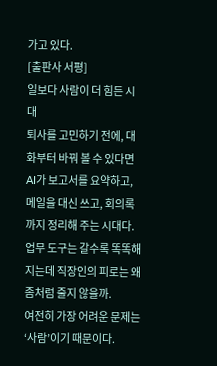가고 있다.
[출판사 서평]
일보다 사람이 더 힘든 시대
퇴사를 고민하기 전에, 대화부터 바꿔 볼 수 있다면
AI가 보고서를 요약하고, 메일을 대신 쓰고, 회의록까지 정리해 주는 시대다. 업무 도구는 갈수록 똑똑해지는데 직장인의 피로는 왜 좀처럼 줄지 않을까.
여전히 가장 어려운 문제는 ‘사람’이기 때문이다.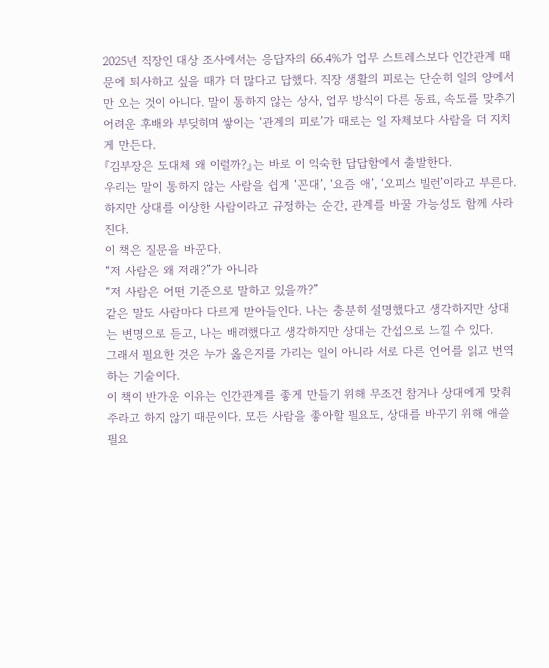2025년 직장인 대상 조사에서는 응답자의 66.4%가 업무 스트레스보다 인간관계 때문에 퇴사하고 싶을 때가 더 많다고 답했다. 직장 생활의 피로는 단순히 일의 양에서만 오는 것이 아니다. 말이 통하지 않는 상사, 업무 방식이 다른 동료, 속도를 맞추기 어려운 후배와 부딪히며 쌓이는 ‘관계의 피로’가 때로는 일 자체보다 사람을 더 지치게 만든다.
『김부장은 도대체 왜 이럴까?』는 바로 이 익숙한 답답함에서 출발한다.
우리는 말이 통하지 않는 사람을 쉽게 ‘꼰대’, ‘요즘 애’, ‘오피스 빌런’이라고 부른다. 하지만 상대를 이상한 사람이라고 규정하는 순간, 관계를 바꿀 가능성도 함께 사라진다.
이 책은 질문을 바꾼다.
“저 사람은 왜 저래?”가 아니라
“저 사람은 어떤 기준으로 말하고 있을까?”
같은 말도 사람마다 다르게 받아들인다. 나는 충분히 설명했다고 생각하지만 상대는 변명으로 듣고, 나는 배려했다고 생각하지만 상대는 간섭으로 느낄 수 있다.
그래서 필요한 것은 누가 옳은지를 가리는 일이 아니라 서로 다른 언어를 읽고 번역하는 기술이다.
이 책이 반가운 이유는 인간관계를 좋게 만들기 위해 무조건 참거나 상대에게 맞춰 주라고 하지 않기 때문이다. 모든 사람을 좋아할 필요도, 상대를 바꾸기 위해 애쓸 필요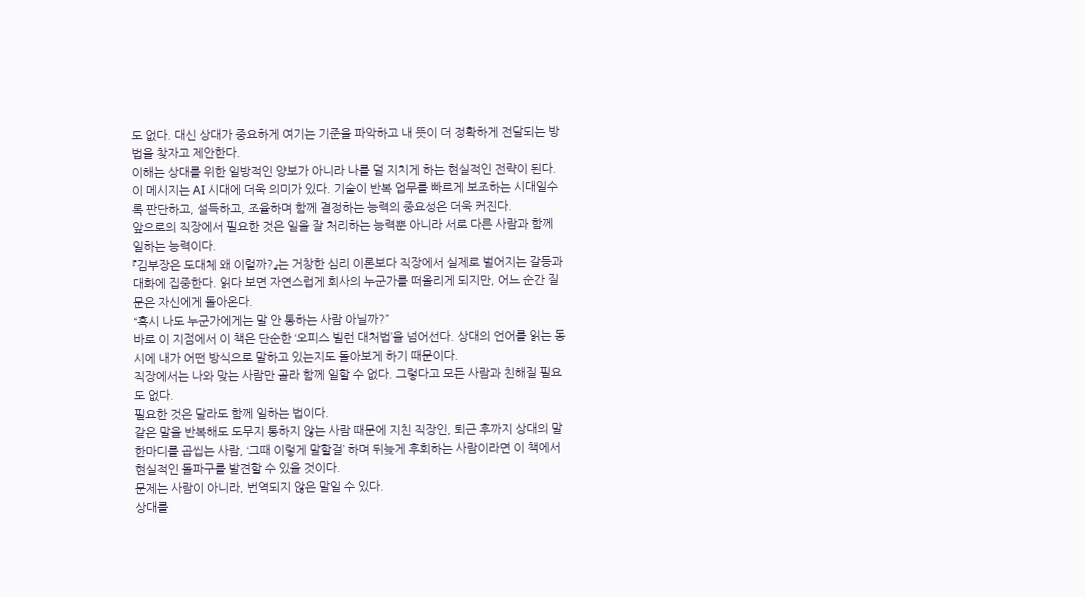도 없다. 대신 상대가 중요하게 여기는 기준을 파악하고 내 뜻이 더 정확하게 전달되는 방법을 찾자고 제안한다.
이해는 상대를 위한 일방적인 양보가 아니라 나를 덜 지치게 하는 현실적인 전략이 된다.
이 메시지는 AI 시대에 더욱 의미가 있다. 기술이 반복 업무를 빠르게 보조하는 시대일수록 판단하고, 설득하고, 조율하며 함께 결정하는 능력의 중요성은 더욱 커진다.
앞으로의 직장에서 필요한 것은 일을 잘 처리하는 능력뿐 아니라 서로 다른 사람과 함께 일하는 능력이다.
『김부장은 도대체 왜 이럴까?』는 거창한 심리 이론보다 직장에서 실제로 벌어지는 갈등과 대화에 집중한다. 읽다 보면 자연스럽게 회사의 누군가를 떠올리게 되지만, 어느 순간 질문은 자신에게 돌아온다.
“혹시 나도 누군가에게는 말 안 통하는 사람 아닐까?”
바로 이 지점에서 이 책은 단순한 ‘오피스 빌런 대처법’을 넘어선다. 상대의 언어를 읽는 동시에 내가 어떤 방식으로 말하고 있는지도 돌아보게 하기 때문이다.
직장에서는 나와 맞는 사람만 골라 함께 일할 수 없다. 그렇다고 모든 사람과 친해질 필요도 없다.
필요한 것은 달라도 함께 일하는 법이다.
같은 말을 반복해도 도무지 통하지 않는 사람 때문에 지친 직장인, 퇴근 후까지 상대의 말 한마디를 곱씹는 사람, ‘그때 이렇게 말할걸’ 하며 뒤늦게 후회하는 사람이라면 이 책에서 현실적인 돌파구를 발견할 수 있을 것이다.
문제는 사람이 아니라, 번역되지 않은 말일 수 있다.
상대를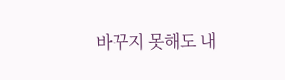바꾸지 못해도 내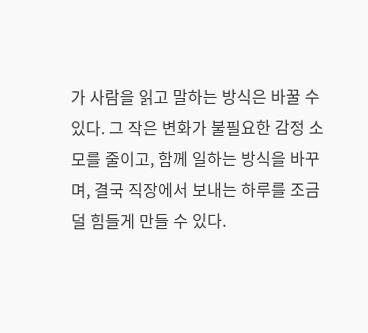가 사람을 읽고 말하는 방식은 바꿀 수 있다. 그 작은 변화가 불필요한 감정 소모를 줄이고, 함께 일하는 방식을 바꾸며, 결국 직장에서 보내는 하루를 조금 덜 힘들게 만들 수 있다.